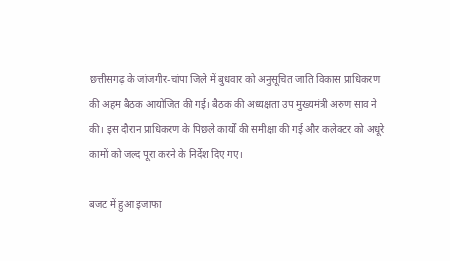छत्तीसगढ़ के जांजगीर-चांपा जिले में बुधवार को अनुसूचित जाति विकास प्राधिकरण की अहम बैठक आयोजित की गई। बैठक की अध्यक्षता उप मुख्यमंत्री अरुण साव ने की। इस दौरान प्राधिकरण के पिछले कार्यों की समीक्षा की गई और कलेक्टर को अधूरे कामों को जल्द पूरा करने के निर्देश दिए गए।

बजट में हुआ इजाफा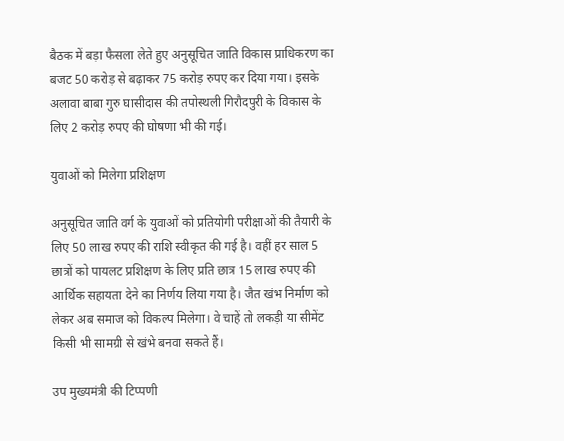बैठक में बड़ा फैसला लेते हुए अनुसूचित जाति विकास प्राधिकरण का बजट 50 करोड़ से बढ़ाकर 75 करोड़ रुपए कर दिया गया। इसके अलावा बाबा गुरु घासीदास की तपोस्थली गिरौदपुरी के विकास के लिए 2 करोड़ रुपए की घोषणा भी की गई।

युवाओं को मिलेगा प्रशिक्षण

अनुसूचित जाति वर्ग के युवाओं को प्रतियोगी परीक्षाओं की तैयारी के लिए 50 लाख रुपए की राशि स्वीकृत की गई है। वहीं हर साल 5 छात्रों को पायलट प्रशिक्षण के लिए प्रति छात्र 15 लाख रुपए की आर्थिक सहायता देने का निर्णय लिया गया है। जैत खंभ निर्माण को लेकर अब समाज को विकल्प मिलेगा। वे चाहें तो लकड़ी या सीमेंट किसी भी सामग्री से खंभे बनवा सकते हैं।

उप मुख्यमंत्री की टिप्पणी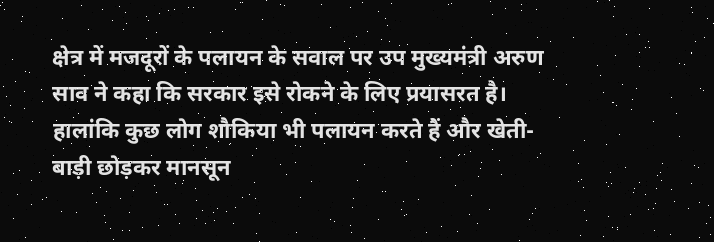क्षेत्र में मजदूरों के पलायन के सवाल पर उप मुख्यमंत्री अरुण साव ने कहा कि सरकार इसे रोकने के लिए प्रयासरत है। हालांकि कुछ लोग शौकिया भी पलायन करते हैं और खेती-बाड़ी छोड़कर मानसून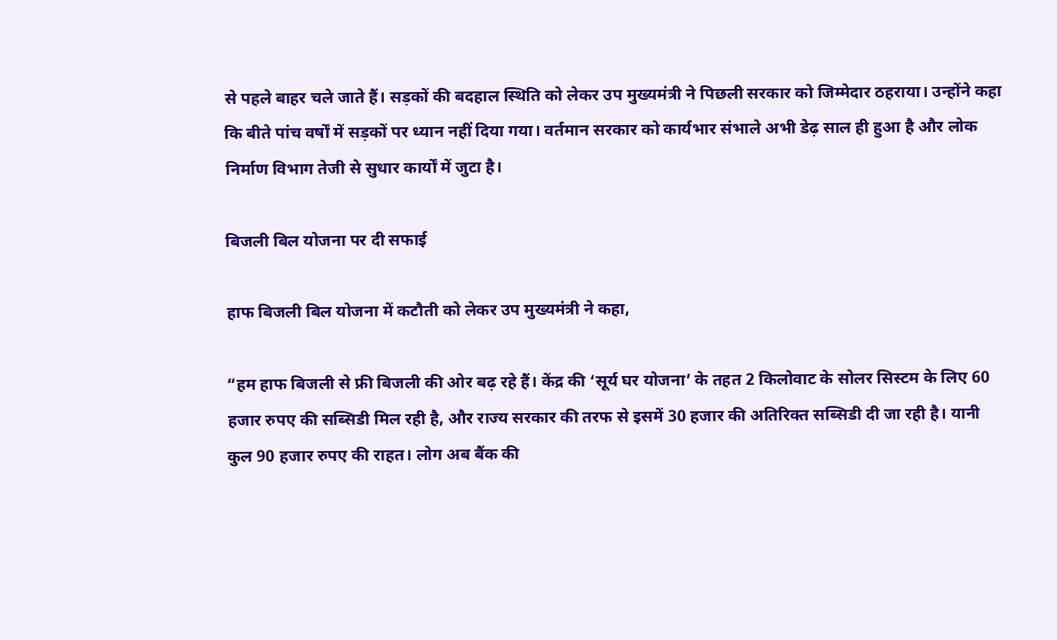से पहले बाहर चले जाते हैं। सड़कों की बदहाल स्थिति को लेकर उप मुख्यमंत्री ने पिछली सरकार को जिम्मेदार ठहराया। उन्होंने कहा कि बीते पांच वर्षों में सड़कों पर ध्यान नहीं दिया गया। वर्तमान सरकार को कार्यभार संभाले अभी डेढ़ साल ही हुआ है और लोक निर्माण विभाग तेजी से सुधार कार्यों में जुटा है।

बिजली बिल योजना पर दी सफाई

हाफ बिजली बिल योजना में कटौती को लेकर उप मुख्यमंत्री ने कहा,

“हम हाफ बिजली से फ्री बिजली की ओर बढ़ रहे हैं। केंद्र की ‘सूर्य घर योजना’ के तहत 2 किलोवाट के सोलर सिस्टम के लिए 60 हजार रुपए की सब्सिडी मिल रही है, और राज्य सरकार की तरफ से इसमें 30 हजार की अतिरिक्त सब्सिडी दी जा रही है। यानी कुल 90 हजार रुपए की राहत। लोग अब बैंक की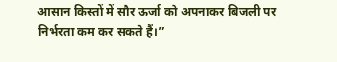आसान किस्तों में सौर ऊर्जा को अपनाकर बिजली पर निर्भरता कम कर सकते हैं।”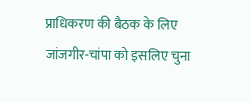प्राधिकरण की बैठक के लिए जांजगीर-चांपा को इसलिए चुना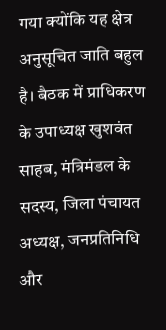गया क्योंकि यह क्षेत्र अनुसूचित जाति बहुल है। बैठक में प्राधिकरण के उपाध्यक्ष खुशवंत साहब, मंत्रिमंडल के सदस्य, जिला पंचायत अध्यक्ष, जनप्रतिनिधि और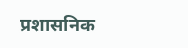प्रशासनिक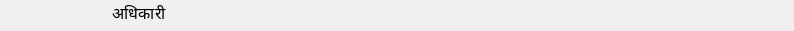अधिकारी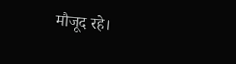मौजूद रहे।